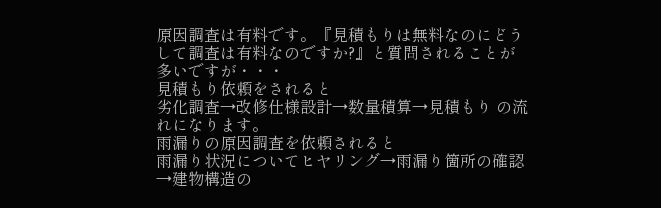原因調査は有料です。『見積もりは無料なのにどうして調査は有料なのですか?』と質問されることが多いですが・・・
見積もり依頼をされると
劣化調査→改修仕様設計→数量積算→見積もり の流れになります。
雨漏りの原因調査を依頼されると
雨漏り状況についてヒヤリング→雨漏り箇所の確認→建物構造の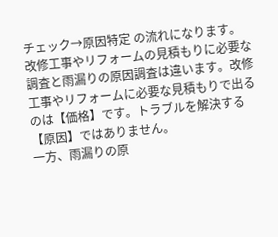チェック→原因特定 の流れになります。
改修工事やリフォームの見積もりに必要な調査と雨漏りの原因調査は違います。改修工事やリフォームに必要な見積もりで出るのは【価格】です。トラブルを解決する【原因】ではありません。
一方、雨漏りの原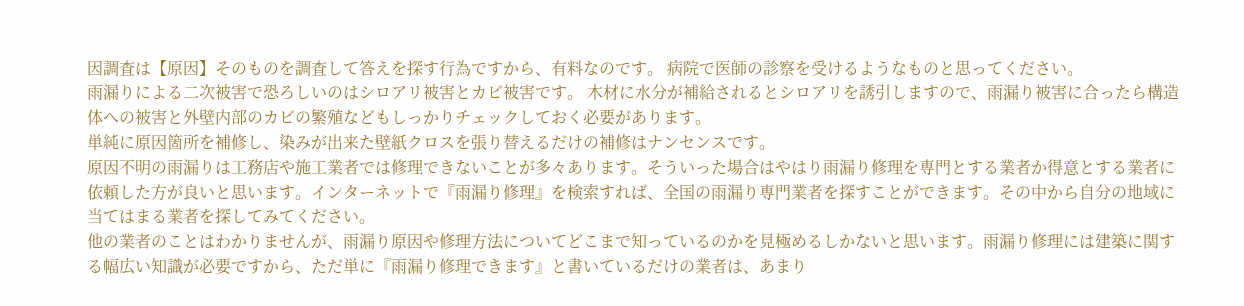因調査は【原因】そのものを調査して答えを探す行為ですから、有料なのです。 病院で医師の診察を受けるようなものと思ってください。
雨漏りによる二次被害で恐ろしいのはシロアリ被害とカビ被害です。 木材に水分が補給されるとシロアリを誘引しますので、雨漏り被害に合ったら構造体への被害と外壁内部のカビの繁殖などもしっかりチェックしておく必要があります。
単純に原因箇所を補修し、染みが出来た壁紙クロスを張り替えるだけの補修はナンセンスです。
原因不明の雨漏りは工務店や施工業者では修理できないことが多々あります。そういった場合はやはり雨漏り修理を専門とする業者か得意とする業者に依頼した方が良いと思います。インターネットで『雨漏り修理』を検索すれば、全国の雨漏り専門業者を探すことができます。その中から自分の地域に当てはまる業者を探してみてください。
他の業者のことはわかりませんが、雨漏り原因や修理方法についてどこまで知っているのかを見極めるしかないと思います。雨漏り修理には建築に関する幅広い知識が必要ですから、ただ単に『雨漏り修理できます』と書いているだけの業者は、あまり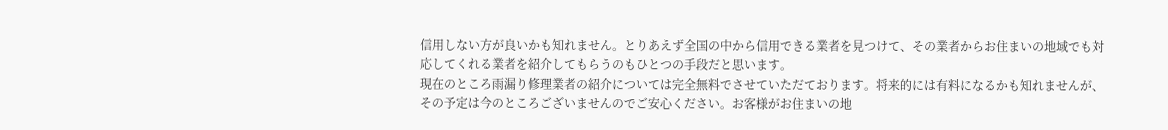信用しない方が良いかも知れません。とりあえず全国の中から信用できる業者を見つけて、その業者からお住まいの地域でも対応してくれる業者を紹介してもらうのもひとつの手段だと思います。
現在のところ雨漏り修理業者の紹介については完全無料でさせていただております。将来的には有料になるかも知れませんが、その予定は今のところございませんのでご安心ください。お客様がお住まいの地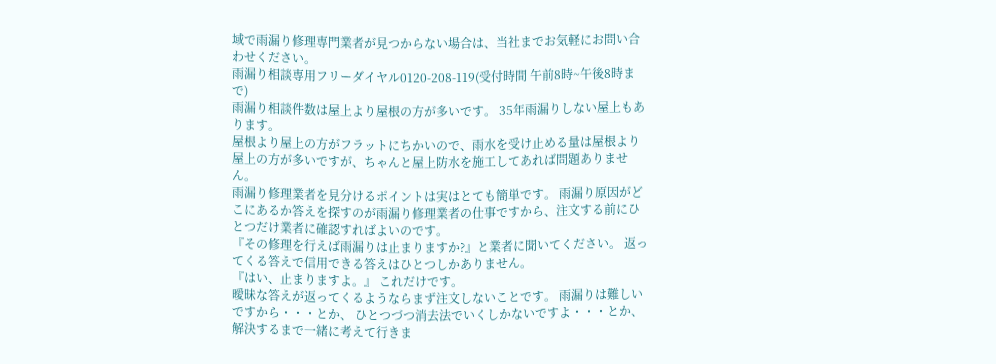域で雨漏り修理専門業者が見つからない場合は、当社までお気軽にお問い合わせください。
雨漏り相談専用フリーダイヤル0120-208-119(受付時間 午前8時~午後8時まで)
雨漏り相談件数は屋上より屋根の方が多いです。 35年雨漏りしない屋上もあります。
屋根より屋上の方がフラットにちかいので、雨水を受け止める量は屋根より屋上の方が多いですが、ちゃんと屋上防水を施工してあれば問題ありません。
雨漏り修理業者を見分けるポイントは実はとても簡単です。 雨漏り原因がどこにあるか答えを探すのが雨漏り修理業者の仕事ですから、注文する前にひとつだけ業者に確認すればよいのです。
『その修理を行えば雨漏りは止まりますか?』と業者に聞いてください。 返ってくる答えで信用できる答えはひとつしかありません。
『はい、止まりますよ。』 これだけです。
曖昧な答えが返ってくるようならまず注文しないことです。 雨漏りは難しいですから・・・とか、 ひとつづつ消去法でいくしかないですよ・・・とか、 解決するまで一緒に考えて行きま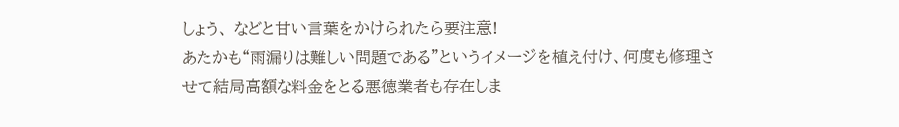しょう、 などと甘い言葉をかけられたら要注意!
あたかも“雨漏りは難しい問題である”というイメージを植え付け、何度も修理させて結局高額な料金をとる悪徳業者も存在しま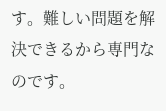す。難しい問題を解決できるから専門なのです。